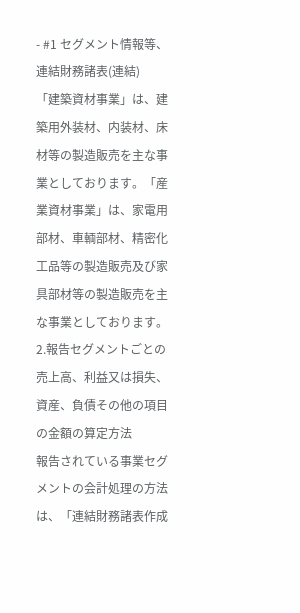- #1 セグメント情報等、連結財務諸表(連結)
「建築資材事業」は、建築用外装材、内装材、床材等の製造販売を主な事業としております。「産業資材事業」は、家電用部材、車輌部材、精密化工品等の製造販売及び家具部材等の製造販売を主な事業としております。
2.報告セグメントごとの売上高、利益又は損失、資産、負債その他の項目の金額の算定方法
報告されている事業セグメントの会計処理の方法は、「連結財務諸表作成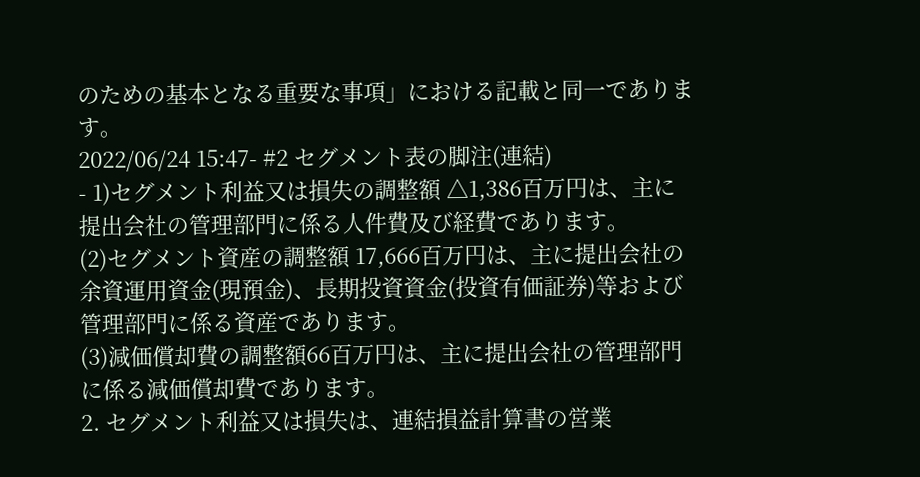のための基本となる重要な事項」における記載と同一であります。
2022/06/24 15:47- #2 セグメント表の脚注(連結)
- 1)セグメント利益又は損失の調整額 △1,386百万円は、主に提出会社の管理部門に係る人件費及び経費であります。
(2)セグメント資産の調整額 17,666百万円は、主に提出会社の余資運用資金(現預金)、長期投資資金(投資有価証券)等および管理部門に係る資産であります。
(3)減価償却費の調整額66百万円は、主に提出会社の管理部門に係る減価償却費であります。
2. セグメント利益又は損失は、連結損益計算書の営業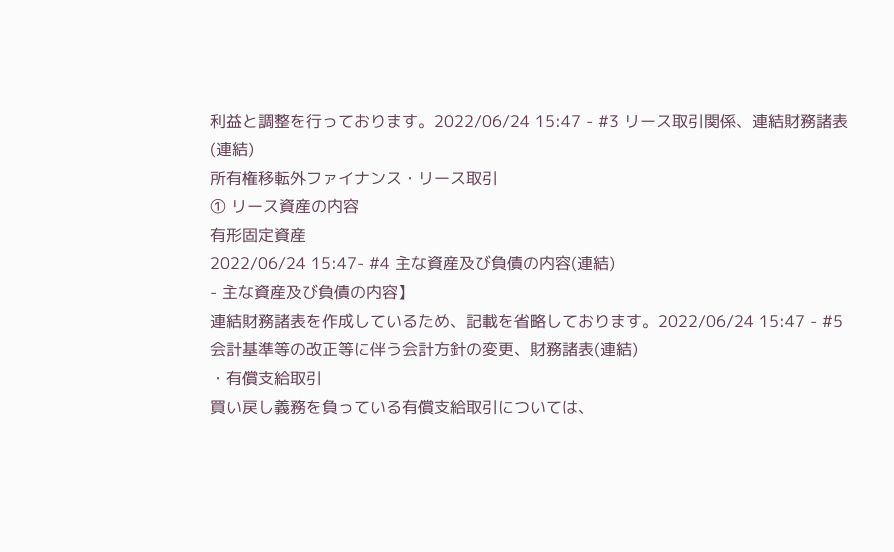利益と調整を行っております。2022/06/24 15:47 - #3 リース取引関係、連結財務諸表(連結)
所有権移転外ファイナンス・リース取引
① リース資産の内容
有形固定資産
2022/06/24 15:47- #4 主な資産及び負債の内容(連結)
- 主な資産及び負債の内容】
連結財務諸表を作成しているため、記載を省略しております。2022/06/24 15:47 - #5 会計基準等の改正等に伴う会計方針の変更、財務諸表(連結)
・有償支給取引
買い戻し義務を負っている有償支給取引については、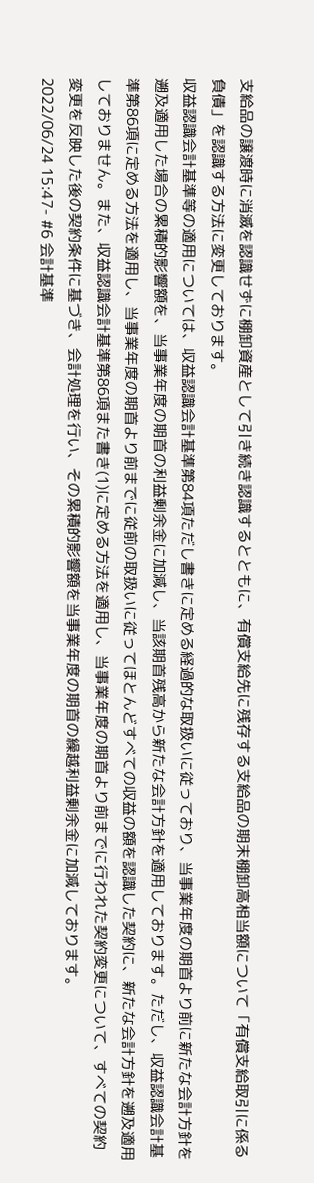支給品の譲渡時に消滅を認識せずに棚卸資産として引き続き認識するとともに、有償支給先に残存する支給品の期末棚卸高相当額について「有償支給取引に係る負債」を認識する方法に変更しております。
収益認識会計基準等の適用については、収益認識会計基準第84項ただし書きに定める経過的な取扱いに従っており、当事業年度の期首より前に新たな会計方針を遡及適用した場合の累積的影響額を、当事業年度の期首の利益剰余金に加減し、当該期首残高から新たな会計方針を適用しております。ただし、収益認識会計基準第86項に定める方法を適用し、当事業年度の期首より前までに従前の取扱いに従ってほとんどすべての収益の額を認識した契約に、新たな会計方針を遡及適用しておりません。また、収益認識会計基準第86項また書き(1)に定める方法を適用し、当事業年度の期首より前までに行われた契約変更について、すべての契約変更を反映した後の契約条件に基づき、会計処理を行い、その累積的影響額を当事業年度の期首の繰越利益剰余金に加減しております。
2022/06/24 15:47- #6 会計基準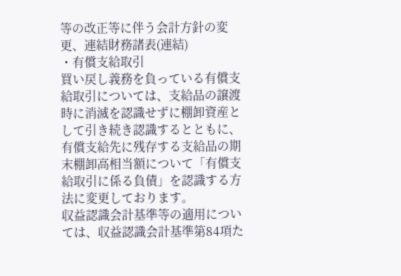等の改正等に伴う会計方針の変更、連結財務諸表(連結)
・有償支給取引
買い戻し義務を負っている有償支給取引については、支給品の譲渡時に消滅を認識せずに棚卸資産として引き続き認識するとともに、有償支給先に残存する支給品の期末棚卸高相当額について「有償支給取引に係る負債」を認識する方法に変更しております。
収益認識会計基準等の適用については、収益認識会計基準第84項た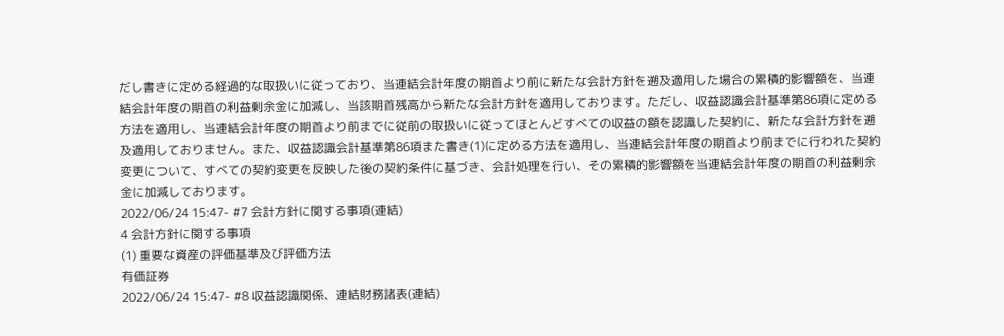だし書きに定める経過的な取扱いに従っており、当連結会計年度の期首より前に新たな会計方針を遡及適用した場合の累積的影響額を、当連結会計年度の期首の利益剰余金に加減し、当該期首残高から新たな会計方針を適用しております。ただし、収益認識会計基準第86項に定める方法を適用し、当連結会計年度の期首より前までに従前の取扱いに従ってほとんどすべての収益の額を認識した契約に、新たな会計方針を遡及適用しておりません。また、収益認識会計基準第86項また書き(1)に定める方法を適用し、当連結会計年度の期首より前までに行われた契約変更について、すべての契約変更を反映した後の契約条件に基づき、会計処理を行い、その累積的影響額を当連結会計年度の期首の利益剰余金に加減しております。
2022/06/24 15:47- #7 会計方針に関する事項(連結)
4 会計方針に関する事項
(1) 重要な資産の評価基準及び評価方法
有価証券
2022/06/24 15:47- #8 収益認識関係、連結財務諸表(連結)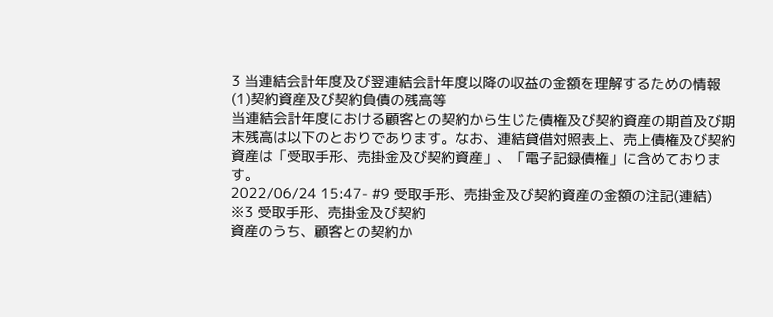3 当連結会計年度及び翌連結会計年度以降の収益の金額を理解するための情報
(1)契約資産及び契約負債の残高等
当連結会計年度における顧客との契約から生じた債権及び契約資産の期首及び期末残高は以下のとおりであります。なお、連結貸借対照表上、売上債権及び契約資産は「受取手形、売掛金及び契約資産」、「電子記録債権」に含めております。
2022/06/24 15:47- #9 受取手形、売掛金及び契約資産の金額の注記(連結)
※3 受取手形、売掛金及び契約
資産のうち、顧客との契約か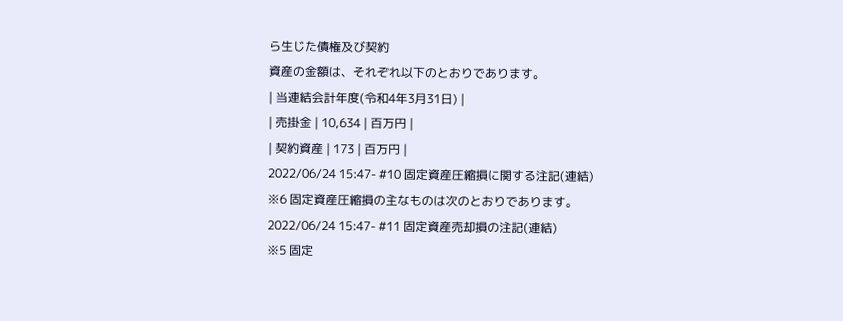ら生じた債権及び契約
資産の金額は、それぞれ以下のとおりであります。
| 当連結会計年度(令和4年3月31日) |
| 売掛金 | 10,634 | 百万円 |
| 契約資産 | 173 | 百万円 |
2022/06/24 15:47- #10 固定資産圧縮損に関する注記(連結)
※6 固定資産圧縮損の主なものは次のとおりであります。
2022/06/24 15:47- #11 固定資産売却損の注記(連結)
※5 固定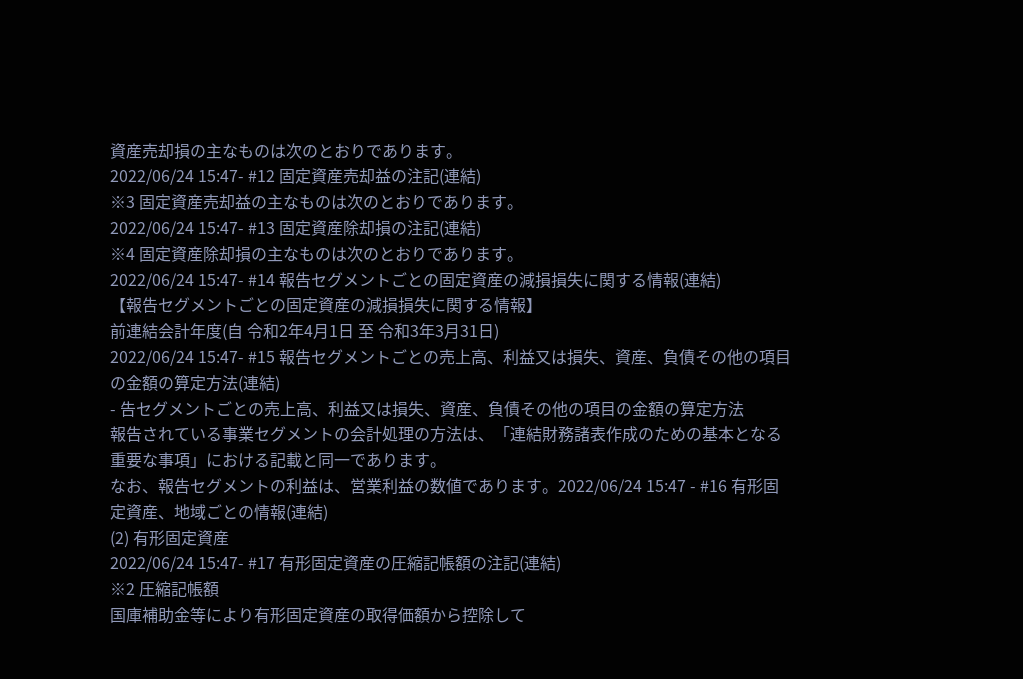資産売却損の主なものは次のとおりであります。
2022/06/24 15:47- #12 固定資産売却益の注記(連結)
※3 固定資産売却益の主なものは次のとおりであります。
2022/06/24 15:47- #13 固定資産除却損の注記(連結)
※4 固定資産除却損の主なものは次のとおりであります。
2022/06/24 15:47- #14 報告セグメントごとの固定資産の減損損失に関する情報(連結)
【報告セグメントごとの固定資産の減損損失に関する情報】
前連結会計年度(自 令和2年4月1日 至 令和3年3月31日)
2022/06/24 15:47- #15 報告セグメントごとの売上高、利益又は損失、資産、負債その他の項目の金額の算定方法(連結)
- 告セグメントごとの売上高、利益又は損失、資産、負債その他の項目の金額の算定方法
報告されている事業セグメントの会計処理の方法は、「連結財務諸表作成のための基本となる重要な事項」における記載と同一であります。
なお、報告セグメントの利益は、営業利益の数値であります。2022/06/24 15:47 - #16 有形固定資産、地域ごとの情報(連結)
(2) 有形固定資産
2022/06/24 15:47- #17 有形固定資産の圧縮記帳額の注記(連結)
※2 圧縮記帳額
国庫補助金等により有形固定資産の取得価額から控除して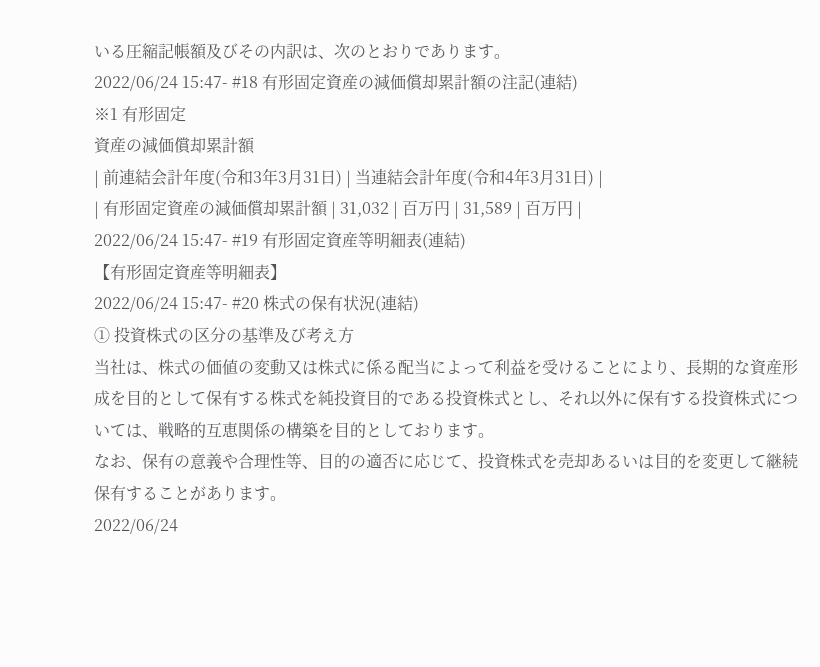いる圧縮記帳額及びその内訳は、次のとおりであります。
2022/06/24 15:47- #18 有形固定資産の減価償却累計額の注記(連結)
※1 有形固定
資産の減価償却累計額
| 前連結会計年度(令和3年3月31日) | 当連結会計年度(令和4年3月31日) |
| 有形固定資産の減価償却累計額 | 31,032 | 百万円 | 31,589 | 百万円 |
2022/06/24 15:47- #19 有形固定資産等明細表(連結)
【有形固定資産等明細表】
2022/06/24 15:47- #20 株式の保有状況(連結)
① 投資株式の区分の基準及び考え方
当社は、株式の価値の変動又は株式に係る配当によって利益を受けることにより、長期的な資産形成を目的として保有する株式を純投資目的である投資株式とし、それ以外に保有する投資株式については、戦略的互恵関係の構築を目的としております。
なお、保有の意義や合理性等、目的の適否に応じて、投資株式を売却あるいは目的を変更して継続保有することがあります。
2022/06/24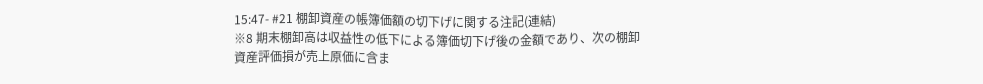15:47- #21 棚卸資産の帳簿価額の切下げに関する注記(連結)
※8 期末棚卸高は収益性の低下による簿価切下げ後の金額であり、次の棚卸
資産評価損が売上原価に含ま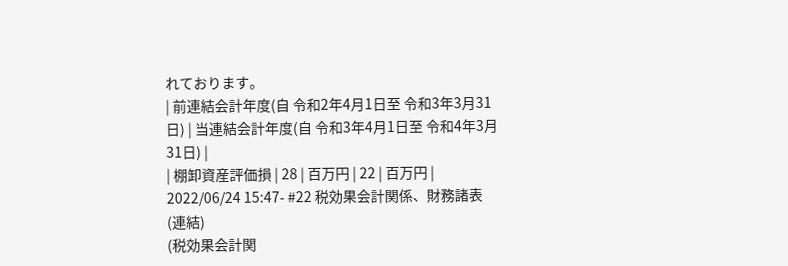れております。
| 前連結会計年度(自 令和2年4月1日至 令和3年3月31日) | 当連結会計年度(自 令和3年4月1日至 令和4年3月31日) |
| 棚卸資産評価損 | 28 | 百万円 | 22 | 百万円 |
2022/06/24 15:47- #22 税効果会計関係、財務諸表(連結)
(税効果会計関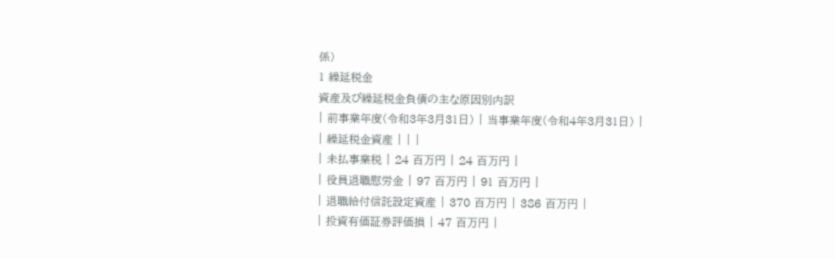係)
1 繰延税金
資産及び繰延税金負債の主な原因別内訳
| 前事業年度(令和3年3月31日) | 当事業年度(令和4年3月31日) |
| 繰延税金資産 | | |
| 未払事業税 | 24 百万円 | 24 百万円 |
| 役員退職慰労金 | 97 百万円 | 91 百万円 |
| 退職給付信託設定資産 | 370 百万円 | 386 百万円 |
| 投資有価証券評価損 | 47 百万円 |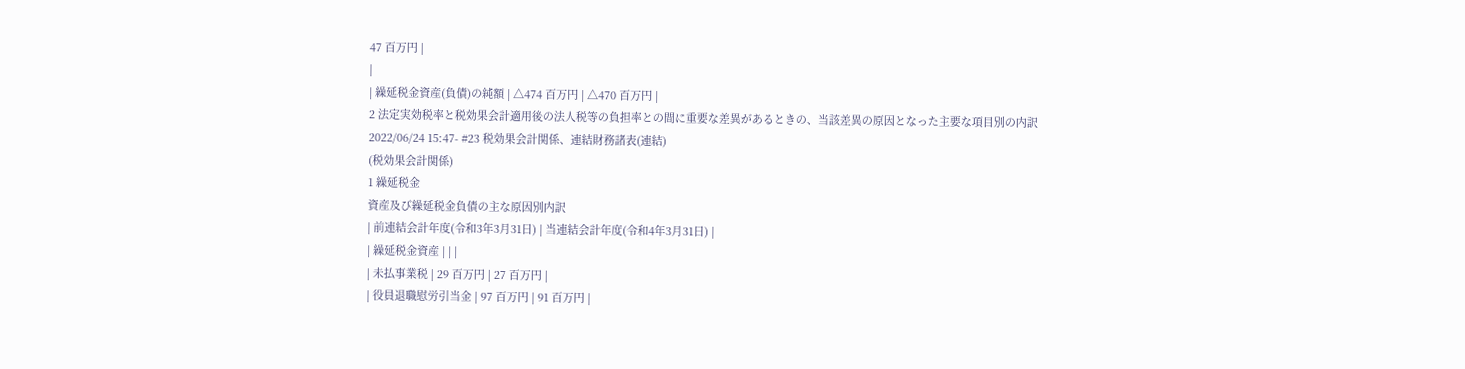47 百万円 |
|
| 繰延税金資産(負債)の純額 | △474 百万円 | △470 百万円 |
2 法定実効税率と税効果会計適用後の法人税等の負担率との間に重要な差異があるときの、当該差異の原因となった主要な項目別の内訳
2022/06/24 15:47- #23 税効果会計関係、連結財務諸表(連結)
(税効果会計関係)
1 繰延税金
資産及び繰延税金負債の主な原因別内訳
| 前連結会計年度(令和3年3月31日) | 当連結会計年度(令和4年3月31日) |
| 繰延税金資産 | | |
| 未払事業税 | 29 百万円 | 27 百万円 |
| 役員退職慰労引当金 | 97 百万円 | 91 百万円 |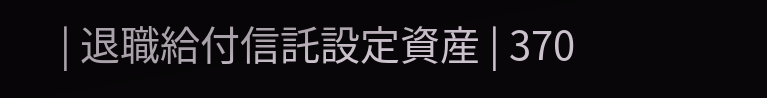| 退職給付信託設定資産 | 370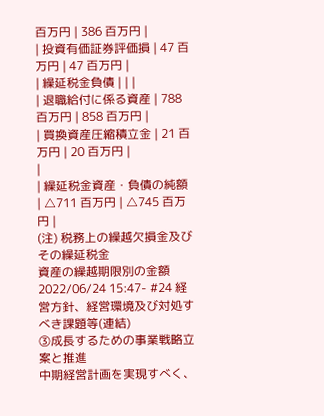百万円 | 386 百万円 |
| 投資有価証券評価損 | 47 百万円 | 47 百万円 |
| 繰延税金負債 | | |
| 退職給付に係る資産 | 788 百万円 | 858 百万円 |
| 買換資産圧縮積立金 | 21 百万円 | 20 百万円 |
|
| 繰延税金資産・負債の純額 | △711 百万円 | △745 百万円 |
(注) 税務上の繰越欠損金及びその繰延税金
資産の繰越期限別の金額
2022/06/24 15:47- #24 経営方針、経営環境及び対処すべき課題等(連結)
③成長するための事業戦略立案と推進
中期経営計画を実現すべく、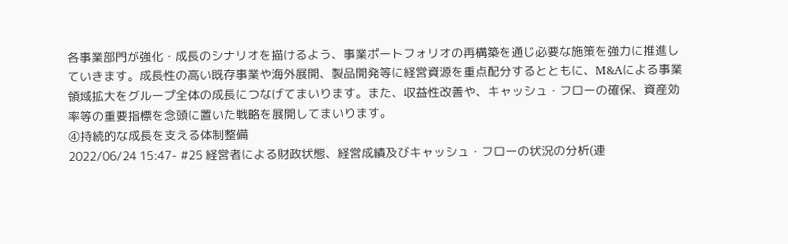各事業部門が強化・成長のシナリオを描けるよう、事業ポートフォリオの再構築を通じ必要な施策を強力に推進していきます。成長性の高い既存事業や海外展開、製品開発等に経営資源を重点配分するとともに、M&Aによる事業領域拡大をグループ全体の成長につなげてまいります。また、収益性改善や、キャッシュ・フローの確保、資産効率等の重要指標を念頭に置いた戦略を展開してまいります。
④持続的な成長を支える体制整備
2022/06/24 15:47- #25 経営者による財政状態、経営成績及びキャッシュ・フローの状況の分析(連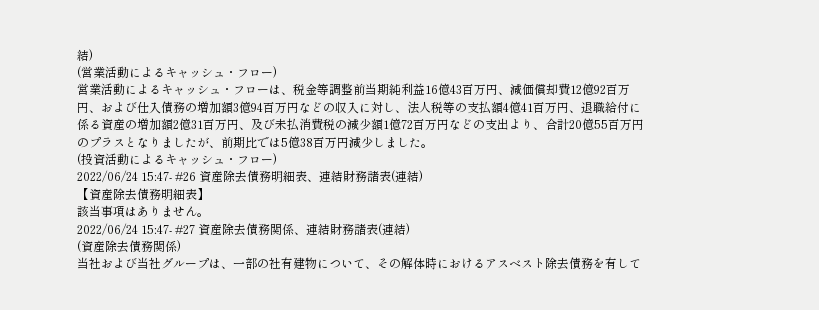結)
(営業活動によるキャッシュ・フロー)
営業活動によるキャッシュ・フローは、税金等調整前当期純利益16億43百万円、減価償却費12億92百万円、および仕入債務の増加額3億94百万円などの収入に対し、法人税等の支払額4億41百万円、退職給付に係る資産の増加額2億31百万円、及び未払消費税の減少額1億72百万円などの支出より、合計20億55百万円のプラスとなりましたが、前期比では5億38百万円減少しました。
(投資活動によるキャッシュ・フロー)
2022/06/24 15:47- #26 資産除去債務明細表、連結財務諸表(連結)
【資産除去債務明細表】
該当事項はありません。
2022/06/24 15:47- #27 資産除去債務関係、連結財務諸表(連結)
(資産除去債務関係)
当社および当社グループは、一部の社有建物について、その解体時におけるアスベスト除去債務を有して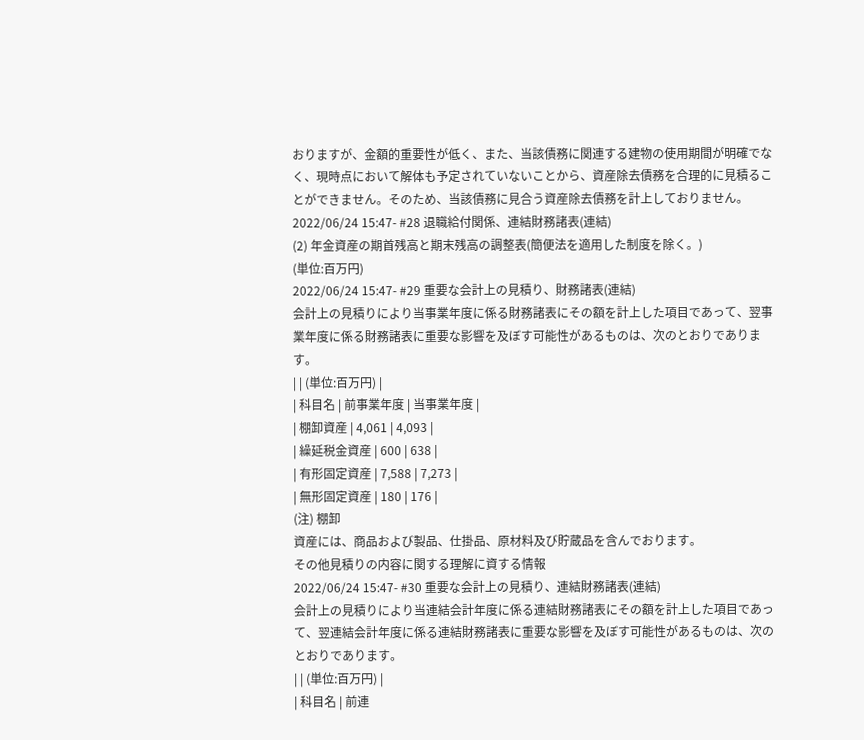おりますが、金額的重要性が低く、また、当該債務に関連する建物の使用期間が明確でなく、現時点において解体も予定されていないことから、資産除去債務を合理的に見積ることができません。そのため、当該債務に見合う資産除去債務を計上しておりません。
2022/06/24 15:47- #28 退職給付関係、連結財務諸表(連結)
(2) 年金資産の期首残高と期末残高の調整表(簡便法を適用した制度を除く。)
(単位:百万円)
2022/06/24 15:47- #29 重要な会計上の見積り、財務諸表(連結)
会計上の見積りにより当事業年度に係る財務諸表にその額を計上した項目であって、翌事業年度に係る財務諸表に重要な影響を及ぼす可能性があるものは、次のとおりであります。
| | (単位:百万円) |
| 科目名 | 前事業年度 | 当事業年度 |
| 棚卸資産 | 4,061 | 4,093 |
| 繰延税金資産 | 600 | 638 |
| 有形固定資産 | 7,588 | 7,273 |
| 無形固定資産 | 180 | 176 |
(注) 棚卸
資産には、商品および製品、仕掛品、原材料及び貯蔵品を含んでおります。
その他見積りの内容に関する理解に資する情報
2022/06/24 15:47- #30 重要な会計上の見積り、連結財務諸表(連結)
会計上の見積りにより当連結会計年度に係る連結財務諸表にその額を計上した項目であって、翌連結会計年度に係る連結財務諸表に重要な影響を及ぼす可能性があるものは、次のとおりであります。
| | (単位:百万円) |
| 科目名 | 前連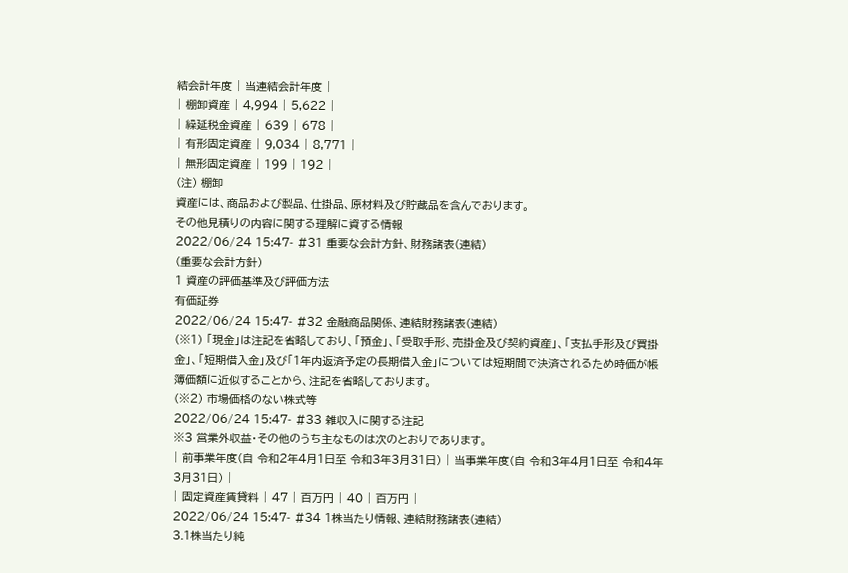結会計年度 | 当連結会計年度 |
| 棚卸資産 | 4,994 | 5,622 |
| 繰延税金資産 | 639 | 678 |
| 有形固定資産 | 9,034 | 8,771 |
| 無形固定資産 | 199 | 192 |
(注) 棚卸
資産には、商品および製品、仕掛品、原材料及び貯蔵品を含んでおります。
その他見積りの内容に関する理解に資する情報
2022/06/24 15:47- #31 重要な会計方針、財務諸表(連結)
(重要な会計方針)
1 資産の評価基準及び評価方法
有価証券
2022/06/24 15:47- #32 金融商品関係、連結財務諸表(連結)
(※1) 「現金」は注記を省略しており、「預金」、「受取手形、売掛金及び契約資産」、「支払手形及び買掛金」、「短期借入金」及び「1年内返済予定の長期借入金」については短期間で決済されるため時価が帳簿価額に近似することから、注記を省略しております。
(※2) 市場価格のない株式等
2022/06/24 15:47- #33 雑収入に関する注記
※3 営業外収益・その他のうち主なものは次のとおりであります。
| 前事業年度(自 令和2年4月1日至 令和3年3月31日) | 当事業年度(自 令和3年4月1日至 令和4年3月31日) |
| 固定資産賃貸料 | 47 | 百万円 | 40 | 百万円 |
2022/06/24 15:47- #34 1株当たり情報、連結財務諸表(連結)
3.1株当たり純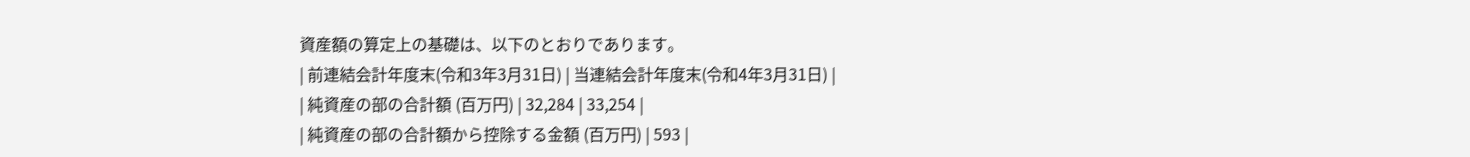資産額の算定上の基礎は、以下のとおりであります。
| 前連結会計年度末(令和3年3月31日) | 当連結会計年度末(令和4年3月31日) |
| 純資産の部の合計額 (百万円) | 32,284 | 33,254 |
| 純資産の部の合計額から控除する金額 (百万円) | 593 |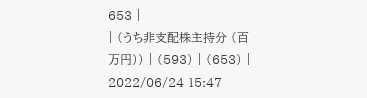653 |
| (うち非支配株主持分 (百万円)) | (593) | (653) |
2022/06/24 15:47